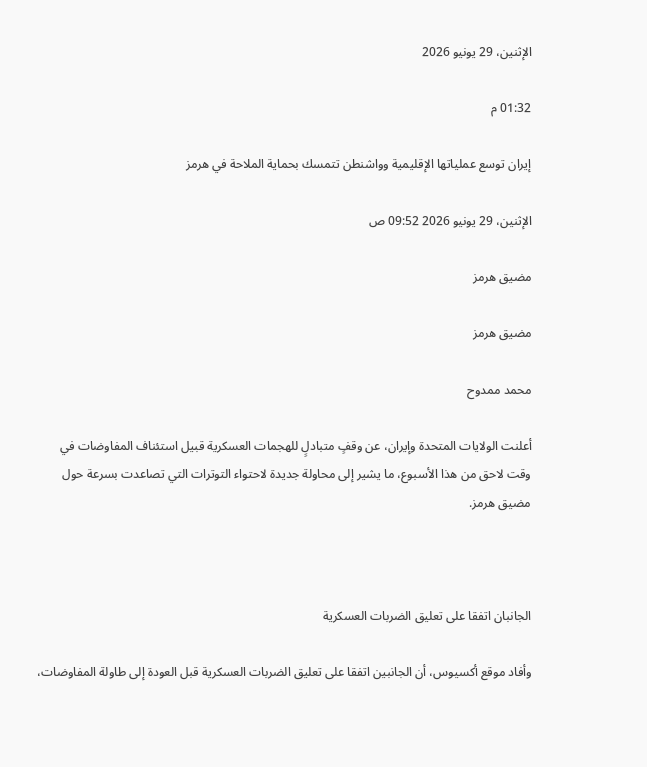الإثنين، 29 يونيو 2026

01:32 م

إيران توسع عملياتها الإقليمية وواشنطن تتمسك بحماية الملاحة في هرمز

الإثنين، 29 يونيو 2026 09:52 ص

مضيق هرمز

مضيق هرمز

محمد ممدوح

أعلنت الولايات المتحدة وإيران، عن وقفٍ متبادلٍ للهجمات العسكرية قبيل استئناف المفاوضات في وقت لاحق من هذا الأسبوع، ما يشير إلى محاولة جديدة لاحتواء التوترات التي تصاعدت بسرعة حول مضيق هرمز.



الجانبان اتفقا على تعليق الضربات العسكرية

وأفاد موقع أكسيوس، أن الجانبين اتفقا على تعليق الضربات العسكرية قبل العودة إلى طاولة المفاوضات،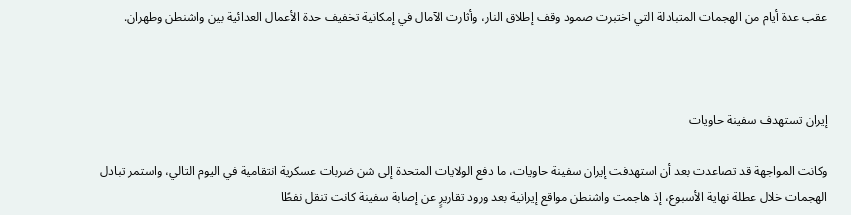عقب عدة أيام من الهجمات المتبادلة التي اختبرت صمود وقف إطلاق النار، وأثارت الآمال في إمكانية تخفيف حدة الأعمال العدائية بين واشنطن وطهران.



إيران تستهدف سفينة حاويات

وكانت المواجهة قد تصاعدت بعد أن استهدفت إيران سفينة حاويات، ما دفع الولايات المتحدة إلى شن ضربات عسكرية انتقامية في اليوم التالي، واستمر تبادل الهجمات خلال عطلة نهاية الأسبوع، إذ هاجمت واشنطن مواقع إيرانية بعد ورود تقاريرٍ عن إصابة سفينة كانت تنقل نفطًا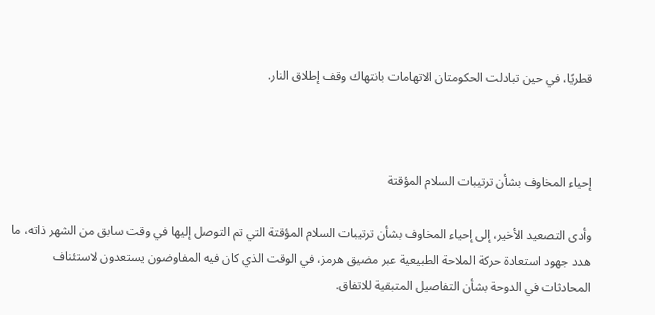قطريًا، في حين تبادلت الحكومتان الاتهامات بانتهاك وقف إطلاق النار.



إحياء المخاوف بشأن ترتيبات السلام المؤقتة

وأدى التصعيد الأخير، إلى إحياء المخاوف بشأن ترتيبات السلام المؤقتة التي تم التوصل إليها في وقت سابق من الشهر ذاته، ما هدد جهود استعادة حركة الملاحة الطبيعية عبر مضيق هرمز، في الوقت الذي كان فيه المفاوضون يستعدون لاستئناف المحادثات في الدوحة بشأن التفاصيل المتبقية للاتفاق.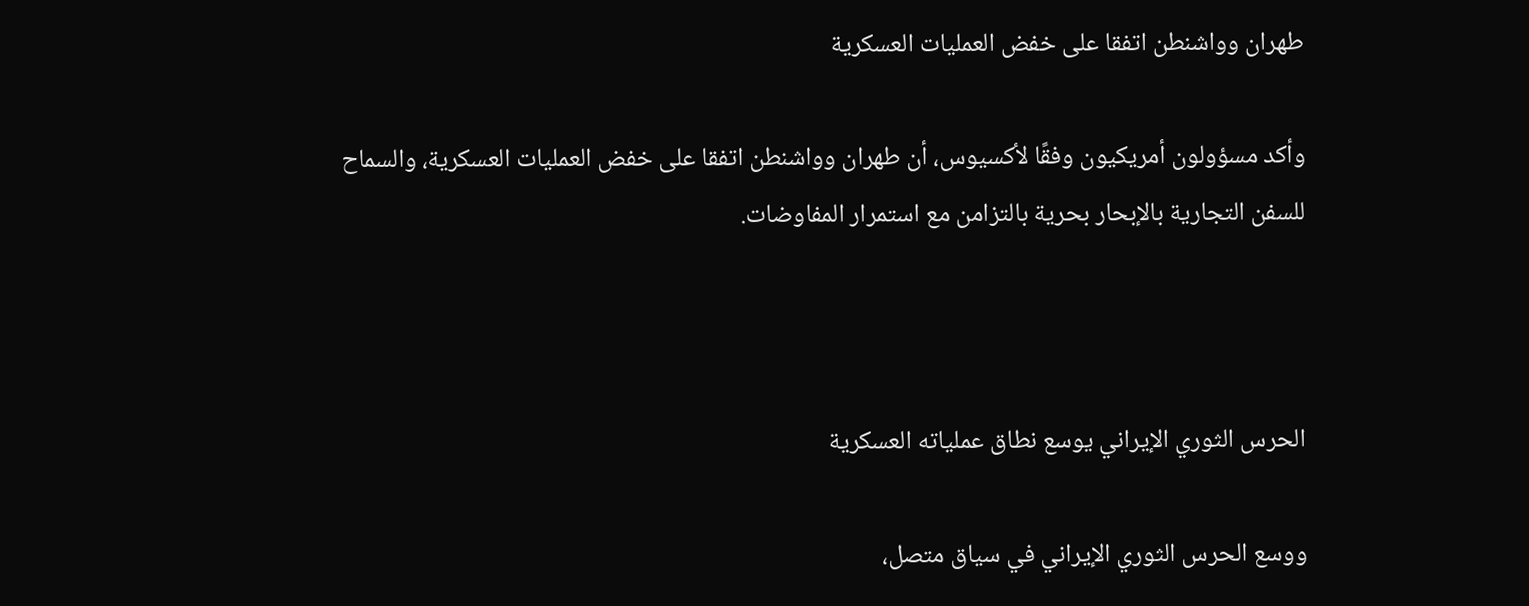طهران وواشنطن اتفقا على خفض العمليات العسكرية

وأكد مسؤولون أمريكيون وفقًا لأكسيوس، أن طهران وواشنطن اتفقا على خفض العمليات العسكرية، والسماح للسفن التجارية بالإبحار بحرية بالتزامن مع استمرار المفاوضات.



الحرس الثوري الإيراني يوسع نطاق عملياته العسكرية

ووسع الحرس الثوري الإيراني في سياق متصل،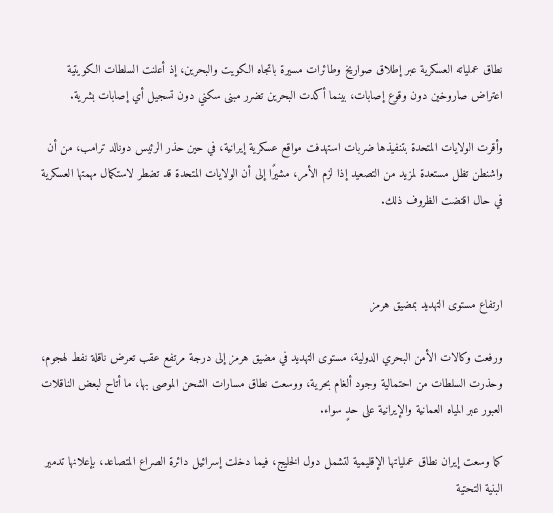نطاق عملياته العسكرية عبر إطلاق صواريخ وطائرات مسيرة باتجاه الكويت والبحرين، إذ أعلنت السلطات الكويتية اعتراض صاروخين دون وقوع إصابات، بينما أكدت البحرين تضرر مبنى سكني دون تسجيل أي إصابات بشرية.

وأقرت الولايات المتحدة بتنفيذها ضربات استهدفت مواقع عسكرية إيرانية، في حين حذر الرئيس دونالد ترامب، من أن واشنطن تظل مستعدة لمزيد من التصعيد إذا لزم الأمر، مشيرًا إلى أن الولايات المتحدة قد تضطر لاستكمال مهمتها العسكرية في حال اقتضت الظروف ذلك.



ارتفاع مستوى التهديد بمضيق هرمز

ورفعت وكالات الأمن البحري الدولية، مستوى التهديد في مضيق هرمز إلى درجة مرتفع عقب تعرض ناقلة نفط لهجوم، وحذرت السلطات من احتمالية وجود ألغام بحرية، ووسعت نطاق مسارات الشحن الموصى بها، ما أتاح لبعض الناقلات العبور عبر المياه العمانية والإيرانية على حدٍ سواء.

كما وسعت إيران نطاق عملياتها الإقليمية لتشمل دول الخليج، فيما دخلت إسرائيل دائرة الصراع المتصاعد، بإعلانها تدمير البنية التحتية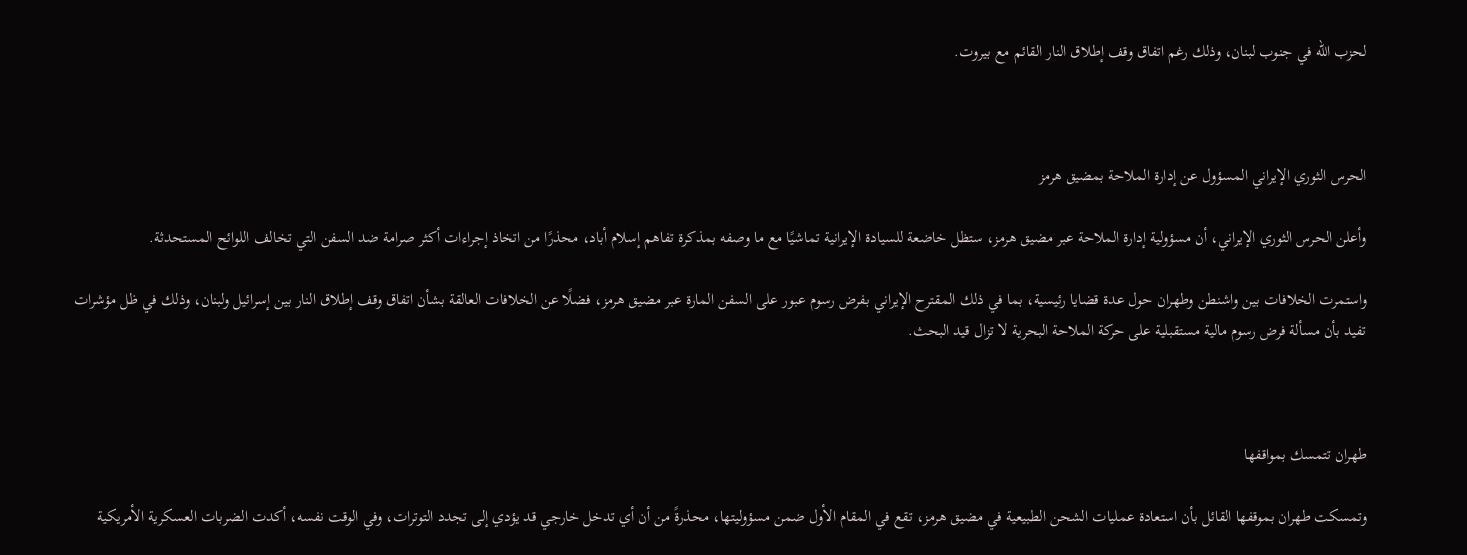لحزب الله في جنوب لبنان، وذلك رغم اتفاق وقف إطلاق النار القائم مع بيروت.



الحرس الثوري الإيراني المسؤول عن إدارة الملاحة بمضيق هرمز

وأعلن الحرس الثوري الإيراني، أن مسؤولية إدارة الملاحة عبر مضيق هرمز، ستظل خاضعة للسيادة الإيرانية تماشيًا مع ما وصفه بمذكرة تفاهم إسلام أباد، محذرًا من اتخاذ إجراءات أكثر صرامة ضد السفن التي تخالف اللوائح المستحدثة.

واستمرت الخلافات بين واشنطن وطهران حول عدة قضايا رئيسية، بما في ذلك المقترح الإيراني بفرض رسوم عبور على السفن المارة عبر مضيق هرمز، فضلًا عن الخلافات العالقة بشأن اتفاق وقف إطلاق النار بين إسرائيل ولبنان، وذلك في ظل مؤشرات تفيد بأن مسألة فرض رسوم مالية مستقبلية على حركة الملاحة البحرية لا تزال قيد البحث.



طهران تتمسك بمواقفها

وتمسكت طهران بموقفها القائل بأن استعادة عمليات الشحن الطبيعية في مضيق هرمز، تقع في المقام الأول ضمن مسؤوليتها، محذرةً من أن أي تدخل خارجي قد يؤدي إلى تجدد التوترات، وفي الوقت نفسه، أكدت الضربات العسكرية الأمريكية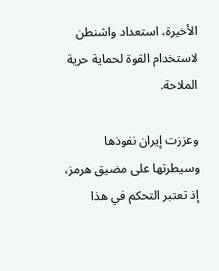الأخيرة، استعداد واشنطن لاستخدام القوة لحماية حرية الملاحة.

وعززت إيران نفوذها وسيطرتها على مضيق هرمز، إذ تعتبر التحكم في هذا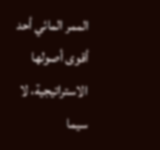الممر المائي أحد أقوى أصولها الاستراتيجية، لا سيما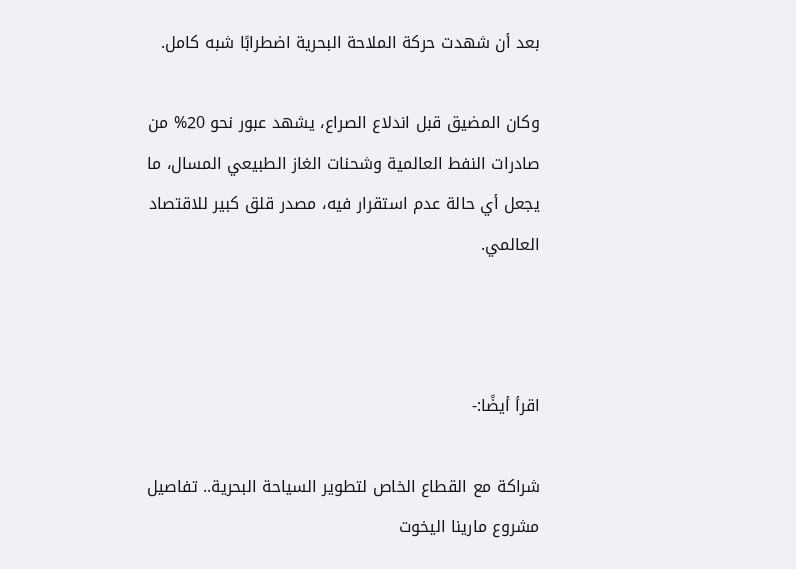بعد أن شهدت حركة الملاحة البحرية اضطرابًا شبه كامل.

وكان المضيق قبل اندلاع الصراع، يشهد عبور نحو 20% من صادرات النفط العالمية وشحنات الغاز الطبيعي المسال، ما يجعل أي حالة عدم استقرار فيه، مصدر قلق كبير للاقتصاد العالمي.



اقرأ أيضًا:-

شراكة مع القطاع الخاص لتطوير السياحة البحرية.. تفاصيل مشروع مارينا اليخوت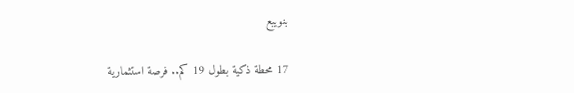بنويبع

17 محطة ذكية بطول 19 كم.. فرصة استثمارية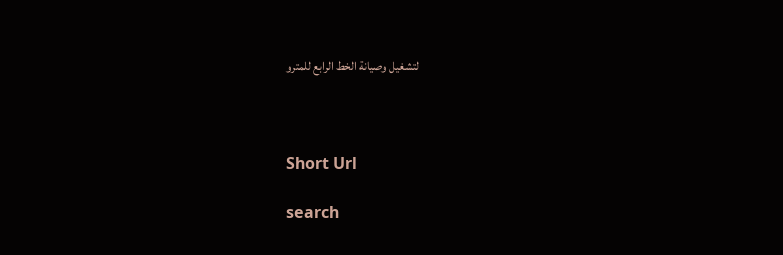لتشغيل وصيانة الخط الرابع للمترو



Short Url

search